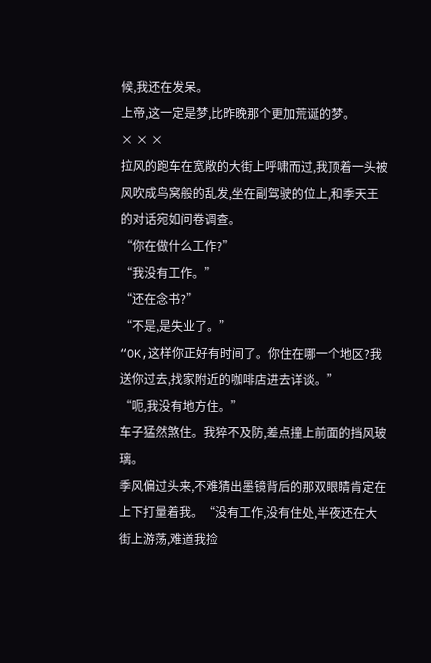候,我还在发呆。
上帝,这一定是梦,比昨晚那个更加荒诞的梦。
× × ×
拉风的跑车在宽敞的大街上呼啸而过,我顶着一头被风吹成鸟窝般的乱发,坐在副驾驶的位上,和季天王的对话宛如问卷调查。
“你在做什么工作?”
“我没有工作。”
“还在念书?”
“不是,是失业了。”
“OK,这样你正好有时间了。你住在哪一个地区?我送你过去,找家附近的咖啡店进去详谈。”
“呃,我没有地方住。”
车子猛然煞住。我猝不及防,差点撞上前面的挡风玻璃。
季风偏过头来,不难猜出墨镜背后的那双眼睛肯定在上下打量着我。“没有工作,没有住处,半夜还在大街上游荡,难道我捡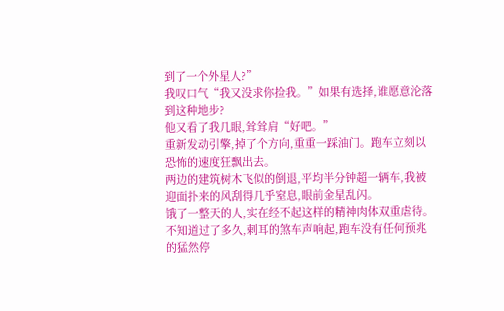到了一个外星人?”
我叹口气“我又没求你捡我。”如果有选择,谁愿意沦落到这种地步?
他又看了我几眼,耸耸肩“好吧。”
重新发动引擎,掉了个方向,重重一踩油门。跑车立刻以恐怖的速度狂飘出去。
两边的建筑树木飞似的倒退,平均半分钟超一辆车,我被迎面扑来的风刮得几乎窒息,眼前金星乱闪。
饿了一整天的人,实在经不起这样的精神肉体双重虐待。
不知道过了多久,剌耳的煞车声响起,跑车没有任何预兆的猛然停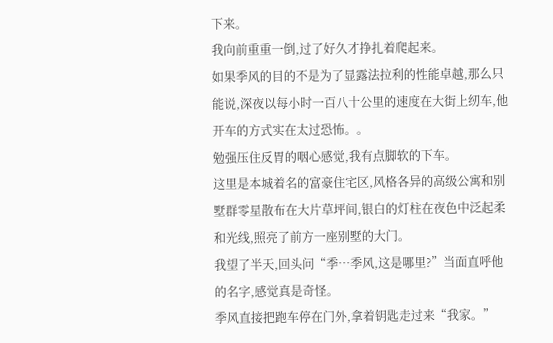下来。
我向前重重一倒,过了好久才挣扎着爬起来。
如果季风的目的不是为了显露法拉利的性能卓越,那么只能说,深夜以每小时一百八十公里的速度在大街上纫车,他开车的方式实在太过恐怖。。
勉强压住反胃的咽心感觉,我有点脚软的下车。
这里是本城着名的富豪住宅区,风格各异的高级公寓和别墅群零星散布在大片草坪间,银白的灯柱在夜色中泛起柔和光线,照亮了前方一座别墅的大门。
我望了半天,回头问“季…季风,这是哪里?”当面直呼他的名字,感觉真是奇怪。
季风直接把跑车停在门外,拿着钥匙走过来“我家。”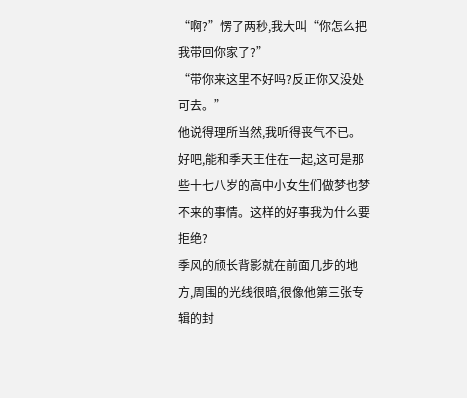“啊?”愣了两秒,我大叫“你怎么把我带回你家了?”
“带你来这里不好吗?反正你又没处可去。”
他说得理所当然,我听得丧气不已。
好吧,能和季天王住在一起,这可是那些十七八岁的高中小女生们做梦也梦不来的事情。这样的好事我为什么要拒绝?
季风的颀长背影就在前面几步的地方,周围的光线很暗,很像他第三张专辑的封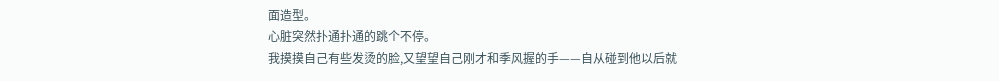面造型。
心脏突然扑通扑通的跳个不停。
我摸摸自己有些发烫的脸,又望望自己刚才和季风握的手——自从碰到他以后就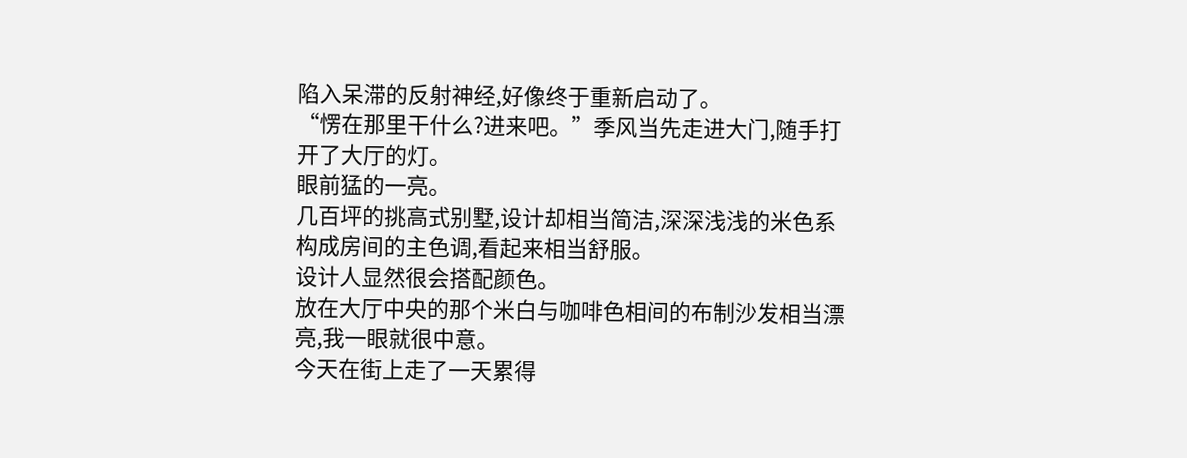陷入呆滞的反射神经,好像终于重新启动了。
“愣在那里干什么?进来吧。”季风当先走进大门,随手打开了大厅的灯。
眼前猛的一亮。
几百坪的挑高式别墅,设计却相当简洁,深深浅浅的米色系构成房间的主色调,看起来相当舒服。
设计人显然很会搭配颜色。
放在大厅中央的那个米白与咖啡色相间的布制沙发相当漂亮,我一眼就很中意。
今天在街上走了一天累得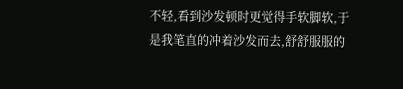不轻,看到沙发顿时更觉得手软脚软,于是我笔直的冲着沙发而去,舒舒服服的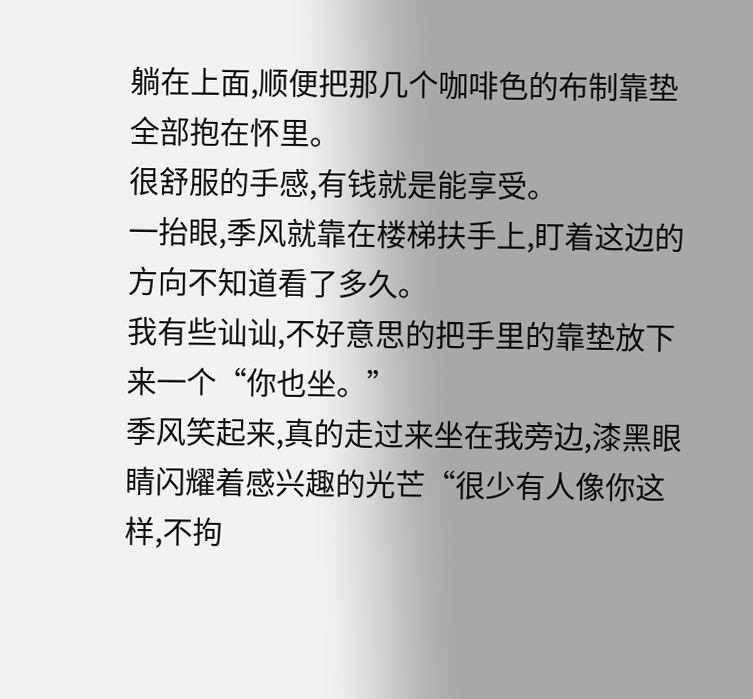躺在上面,顺便把那几个咖啡色的布制靠垫全部抱在怀里。
很舒服的手感,有钱就是能享受。
一抬眼,季风就靠在楼梯扶手上,盯着这边的方向不知道看了多久。
我有些讪讪,不好意思的把手里的靠垫放下来一个“你也坐。”
季风笑起来,真的走过来坐在我旁边,漆黑眼睛闪耀着感兴趣的光芒“很少有人像你这样,不拘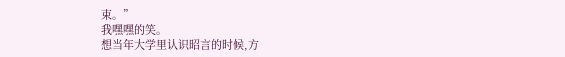束。”
我嘿嘿的笑。
想当年大学里认识昭言的时候,方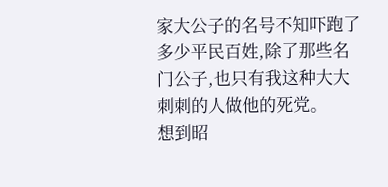家大公子的名号不知吓跑了多少平民百姓,除了那些名门公子,也只有我这种大大刺刺的人做他的死党。
想到昭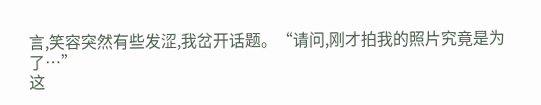言,笑容突然有些发涩,我岔开话题。“请问,刚才拍我的照片究竟是为了…”
这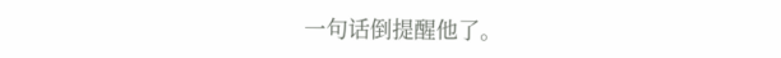一句话倒提醒他了。